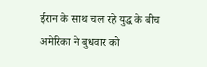ईरान के साथ चल रहे युद्ध के बीच अमेरिका ने बुधवार को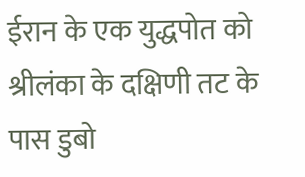ईरान के एक युद्धपोत को श्रीलंका के दक्षिणी तट के पास डुबो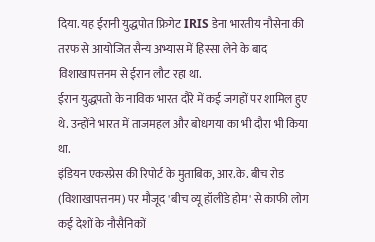दिया. यह ईरानी युद्धपोत फ्रिगेट IRIS डेना भारतीय नौसेना की तरफ से आयोजित सैन्य अभ्यास में हिस्सा लेने के बाद विशाखापत्तनम से ईरान लौट रहा था.
ईरान युद्धपतो के नाविक भारत दौरे में कई जगहों पर शामिल हुए थे. उन्होंने भारत में ताजमहल और बोधगया का भी दौरा भी किया था.
इंडियन एकस्प्रेस की रिपोर्ट के मुताबिक, आर.के. बीच रोड (विशाखापत्तनम) पर मौजूद 'बीच व्यू हॉलीडे होम' से काफी लोग कई देशों के नौसैनिकों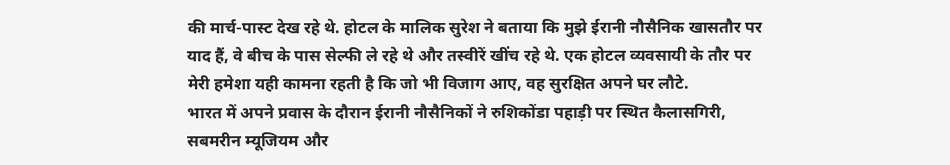की मार्च-पास्ट देख रहे थे. होटल के मालिक सुरेश ने बताया कि मुझे ईरानी नौसैनिक खासतौर पर याद हैं, वे बीच के पास सेल्फी ले रहे थे और तस्वीरें खींच रहे थे. एक होटल व्यवसायी के तौर पर मेरी हमेशा यही कामना रहती है कि जो भी विजाग आए, वह सुरक्षित अपने घर लौटे.
भारत में अपने प्रवास के दौरान ईरानी नौसैनिकों ने रुशिकोंडा पहाड़ी पर स्थित कैलासगिरी, सबमरीन म्यूजियम और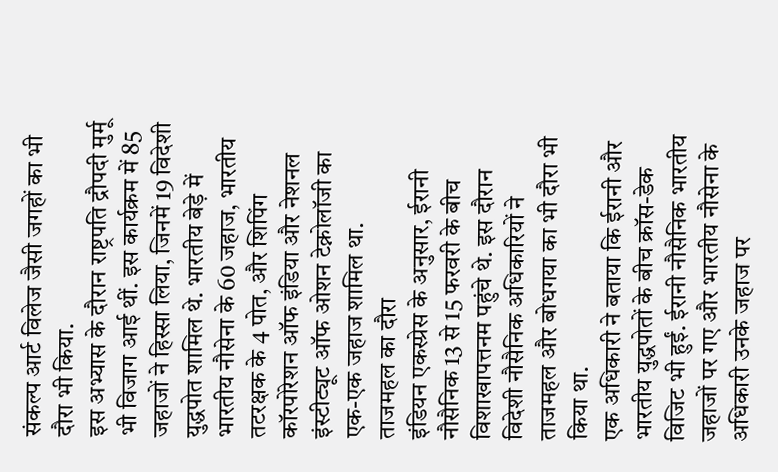संकल्प आर्ट विलेज जैसी जगहों का भी दौरा भी किया.
इस अभ्यास के दौरान राष्ट्रपति द्रौपदी मुर्मू भी विजाग आई थीं. इस कार्यक्रम में 85 जहाजों ने हिस्सा लिया, जिनमें 19 विदेशी युद्धपोत शामिल थे. भारतीय बेड़े में भारतीय नौसेना के 60 जहाज, भारतीय तटरक्षक के 4 पोत, और शिपिंग कॉरपोरेशन ऑफ इंडिया और नेशनल इंस्टीट्यूट ऑफ ओशन टेक्नोलॉजी का एक-एक जहाज शामिल था.
ताजमहल का दौरा
इंडियन एकस्प्रेस के अनुसार, ईरानी नौसैनिक 13 से 15 फरवरी के बीच विशाखापत्तनम पहुंचे थे. इस दौरान विदेशी नौसैनिक अधिकारियों ने ताजमहल और बोधगया का भी दौरा भी किया था.
एक अधिकारी ने बताया कि ईरानी और भारतीय युद्धपोतों के बीच क्रॉस-डेक विजिट भी हुईं. ईरानी नौसैनिक भारतीय जहाजों पर गए और भारतीय नौसेना के अधिकारी उनके जहाज पर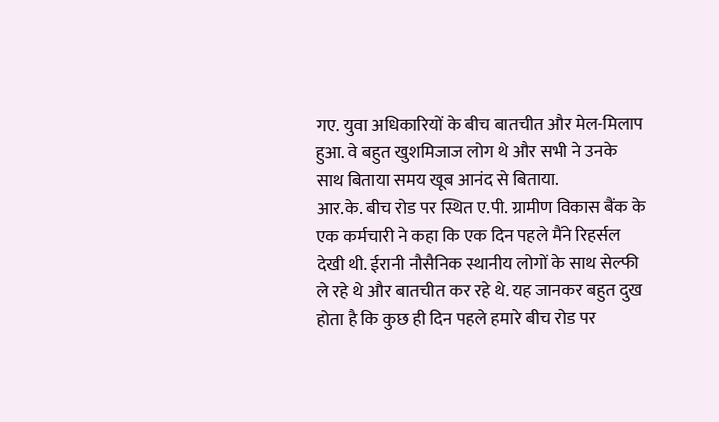गए. युवा अधिकारियों के बीच बातचीत और मेल-मिलाप हुआ. वे बहुत खुशमिजाज लोग थे और सभी ने उनके साथ बिताया समय खूब आनंद से बिताया.
आर.के. बीच रोड पर स्थित ए.पी. ग्रामीण विकास बैंक के एक कर्मचारी ने कहा कि एक दिन पहले मैंने रिहर्सल देखी थी. ईरानी नौसैनिक स्थानीय लोगों के साथ सेल्फी ले रहे थे और बातचीत कर रहे थे. यह जानकर बहुत दुख होता है कि कुछ ही दिन पहले हमारे बीच रोड पर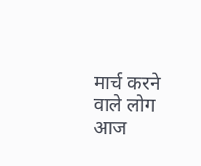मार्च करने वाले लोग आज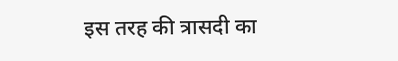इस तरह की त्रासदी का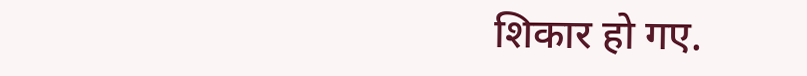शिकार हो गए.